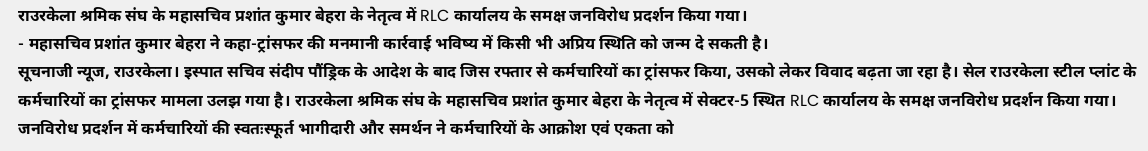राउरकेला श्रमिक संघ के महासचिव प्रशांत कुमार बेहरा के नेतृत्व में RLC कार्यालय के समक्ष जनविरोध प्रदर्शन किया गया।
- महासचिव प्रशांत कुमार बेहरा ने कहा-ट्रांसफर की मनमानी कार्रवाई भविष्य में किसी भी अप्रिय स्थिति को जन्म दे सकती है।
सूचनाजी न्यूज, राउरकेला। इस्पात सचिव संदीप पौंड्रिक के आदेश के बाद जिस रफ्तार से कर्मचारियों का ट्रांसफर किया, उसको लेकर विवाद बढ़ता जा रहा है। सेल राउरकेला स्टील प्लांट के कर्मचारियों का ट्रांसफर मामला उलझ गया है। राउरकेला श्रमिक संघ के महासचिव प्रशांत कुमार बेहरा के नेतृत्व में सेक्टर-5 स्थित RLC कार्यालय के समक्ष जनविरोध प्रदर्शन किया गया। जनविरोध प्रदर्शन में कर्मचारियों की स्वतःस्फूर्त भागीदारी और समर्थन ने कर्मचारियों के आक्रोश एवं एकता को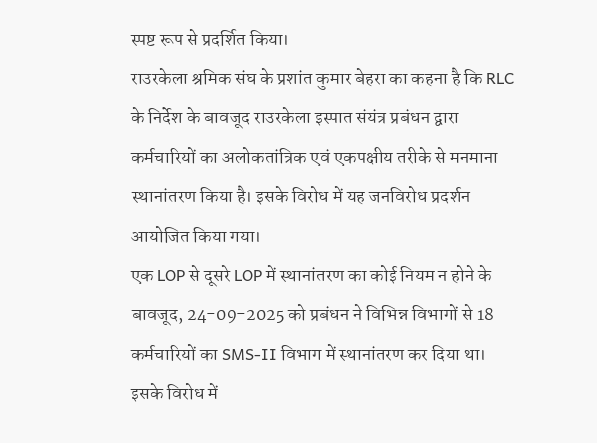स्पष्ट रूप से प्रदर्शित किया।
राउरकेला श्रमिक संघ के प्रशांत कुमार बेहरा का कहना है कि RLC के निर्देश के बावजूद राउरकेला इस्पात संयंत्र प्रबंधन द्वारा कर्मचारियों का अलोकतांत्रिक एवं एकपक्षीय तरीके से मनमाना स्थानांतरण किया है। इसके विरोध में यह जनविरोध प्रदर्शन आयोजित किया गया।
एक LOP से दूसरे LOP में स्थानांतरण का कोई नियम न होने के बावजूद, 24-09-2025 को प्रबंधन ने विभिन्न विभागों से 18 कर्मचारियों का SMS-II विभाग में स्थानांतरण कर दिया था। इसके विरोध में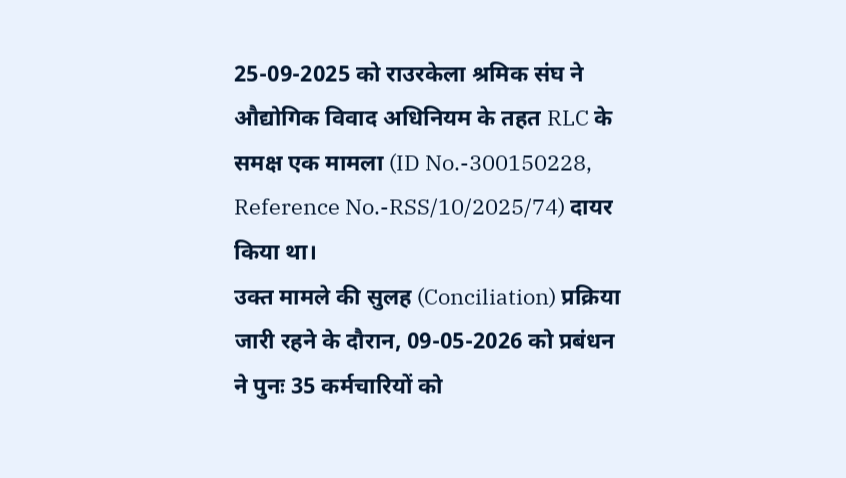25-09-2025 को राउरकेला श्रमिक संघ ने औद्योगिक विवाद अधिनियम के तहत RLC के समक्ष एक मामला (ID No.-300150228, Reference No.-RSS/10/2025/74) दायर किया था।
उक्त मामले की सुलह (Conciliation) प्रक्रिया जारी रहने के दौरान, 09-05-2026 को प्रबंधन ने पुनः 35 कर्मचारियों को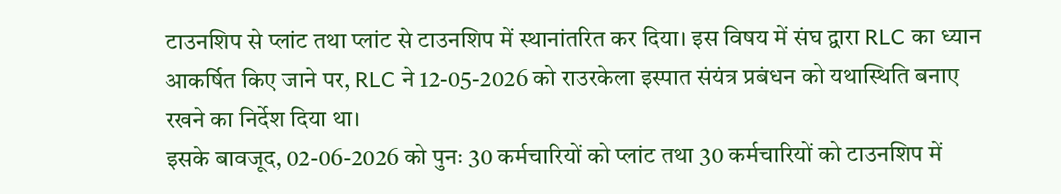टाउनशिप से प्लांट तथा प्लांट से टाउनशिप में स्थानांतरित कर दिया। इस विषय में संघ द्वारा RLC का ध्यान आकर्षित किए जाने पर, RLC ने 12-05-2026 को राउरकेला इस्पात संयंत्र प्रबंधन को यथास्थिति बनाए रखने का निर्देश दिया था।
इसके बावजूद, 02-06-2026 को पुनः 30 कर्मचारियों को प्लांट तथा 30 कर्मचारियों को टाउनशिप में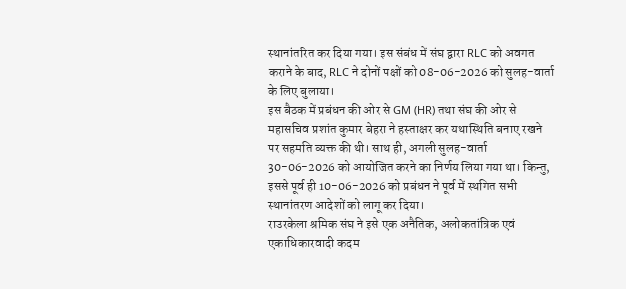स्थानांतरित कर दिया गया। इस संबंध में संघ द्वारा RLC को अवगत कराने के बाद, RLC ने दोनों पक्षों को 08-06-2026 को सुलह-वार्ता के लिए बुलाया।
इस बैठक में प्रबंधन की ओर से GM (HR) तथा संघ की ओर से महासचिव प्रशांत कुमार बेहरा ने हस्ताक्षर कर यथास्थिति बनाए रखने पर सहमति व्यक्त की थी। साथ ही, अगली सुलह-वार्ता 30-06-2026 को आयोजित करने का निर्णय लिया गया था। किन्तु, इससे पूर्व ही 10-06-2026 को प्रबंधन ने पूर्व में स्थगित सभी स्थानांतरण आदेशों को लागू कर दिया।
राउरकेला श्रमिक संघ ने इसे एक अनैतिक, अलोकतांत्रिक एवं एकाधिकारवादी कदम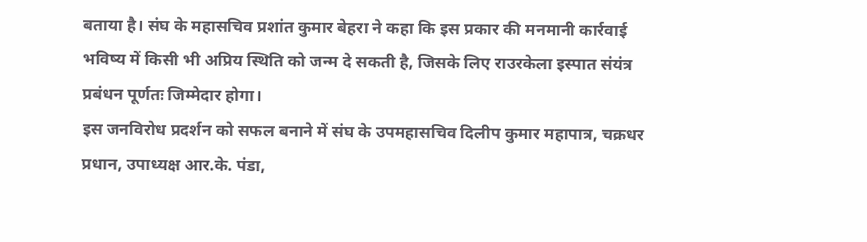बताया है। संघ के महासचिव प्रशांत कुमार बेहरा ने कहा कि इस प्रकार की मनमानी कार्रवाई भविष्य में किसी भी अप्रिय स्थिति को जन्म दे सकती है, जिसके लिए राउरकेला इस्पात संयंत्र प्रबंधन पूर्णतः जिम्मेदार होगा।
इस जनविरोध प्रदर्शन को सफल बनाने में संघ के उपमहासचिव दिलीप कुमार महापात्र, चक्रधर प्रधान, उपाध्यक्ष आर.के. पंडा,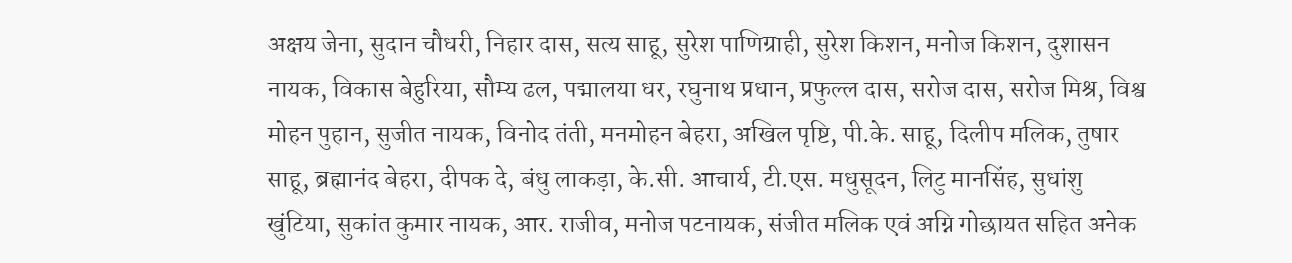अक्षय जेना, सुदान चौधरी, निहार दास, सत्य साहू, सुरेश पाणिग्राही, सुरेश किशन, मनोज किशन, दुशासन नायक, विकास बेहुरिया, सौम्य ढल, पद्मालया धर, रघुनाथ प्रधान, प्रफुल्ल दास, सरोज दास, सरोज मिश्र, विश्व मोहन पुहान, सुजीत नायक, विनोद तंती, मनमोहन बेहरा, अखिल पृष्टि, पी.के. साहू, दिलीप मलिक, तुषार साहू, ब्रह्मानंद बेहरा, दीपक दे, बंधु लाकड़ा, के.सी. आचार्य, टी.एस. मधुसूदन, लिटु मानसिंह, सुधांशु खुंटिया, सुकांत कुमार नायक, आर. राजीव, मनोज पटनायक, संजीत मलिक एवं अग्नि गोछायत सहित अनेक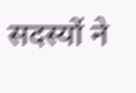सदस्यों ने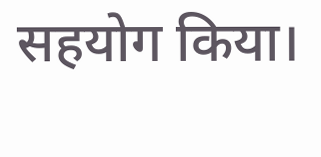सहयोग किया।